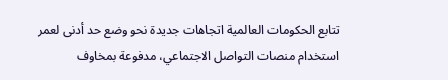تتابع الحكومات العالمية اتجاهات جديدة نحو وضع حد أدنى لعمر استخدام منصات التواصل الاجتماعي، مدفوعة بمخاوف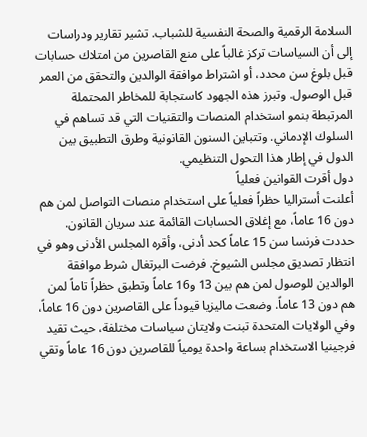السلامة الرقمية والصحة النفسية للشباب. تشير تقارير ودراسات إلى أن السياسات تركز غالباً على منع القاصرين من امتلاك حسابات قبل بلوغ سن محدد، أو اشتراط موافقة الوالدين والتحقق من العمر قبل الوصول. وتبرز هذه الجهود كاستجابة للمخاطر المحتملة المرتبطة بنمو استخدام المنصات والتقنيات التي قد تساهم في السلوك الإدماني. وتتباين السنون القانونية وطرق التطبيق بين الدول في إطار هذا التحول التنظيمي.
دول أقرت القوانين فعلياً
أعلنت أستراليا حظراً فعلياً على استخدام منصات التواصل لمن هم دون 16 عاماً، مع إغلاق الحسابات القائمة عند سريان القانون. حددت فرنسا سن 15 عاماً كحد أدنى، وأقره المجلس الأدنى وهو في انتظار تصديق مجلس الشيوخ. فرضت البرتغال شرط موافقة الوالدين للوصول لمن هم بين 13 و16 عاماً وتطبق حظراً تاماً لمن هم دون 13 عاماً. وضعت ماليزيا قيوداً على القاصرين دون 16 عاماً، وفي الولايات المتحدة تبنت ولايتان سياسات مختلفة، حيث تقيد فرجينيا الاستخدام بساعة واحدة يومياً للقاصرين دون 16 عاماً وتقي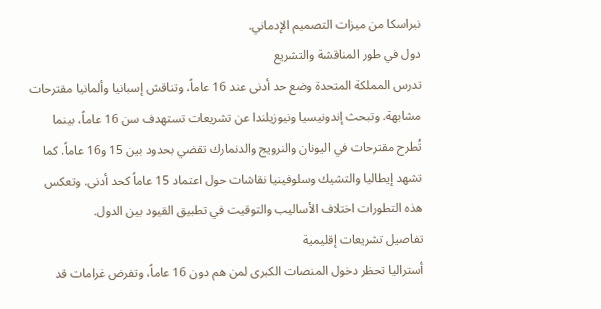نبراسكا من ميزات التصميم الإدماني.
دول في طور المناقشة والتشريع
تدرس المملكة المتحدة وضع حد أدنى عند 16 عاماً، وتناقش إسبانيا وألمانيا مقترحات مشابهة. وتبحث إندونيسيا ونيوزيلندا عن تشريعات تستهدف سن 16 عاماً، بينما تُطرح مقترحات في اليونان والنرويج والدنمارك تقضي بحدود بين 15 و16 عاماً. كما تشهد إيطاليا والتشيك وسلوفينيا نقاشات حول اعتماد 15 عاماً كحد أدنى. وتعكس هذه التطورات اختلاف الأساليب والتوقيت في تطبيق القيود بين الدول.
تفاصيل تشريعات إقليمية
أستراليا تحظر دخول المنصات الكبرى لمن هم دون 16 عاماً، وتفرض غرامات قد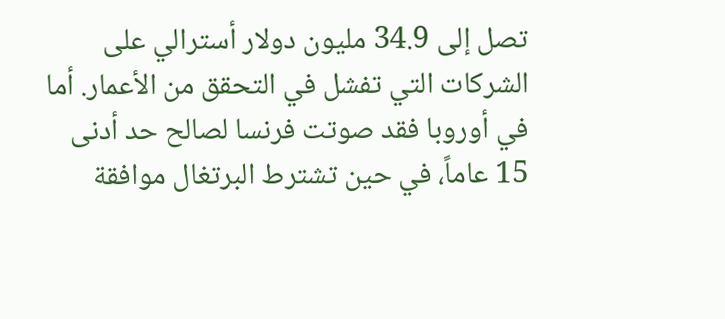تصل إلى 34.9 مليون دولار أسترالي على الشركات التي تفشل في التحقق من الأعمار. أما في أوروبا فقد صوتت فرنسا لصالح حد أدنى 15 عاماً، في حين تشترط البرتغال موافقة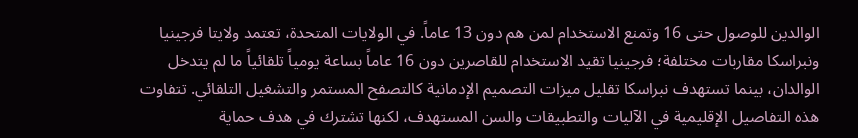الوالدين للوصول حتى 16 وتمنع الاستخدام لمن هم دون 13 عاماً. في الولايات المتحدة، تعتمد ولايتا فرجينيا ونبراسكا مقاربات مختلفة؛ فرجينيا تقيد الاستخدام للقاصرين دون 16 عاماً بساعة يومياً تلقائياً ما لم يتدخل الوالدان، بينما تستهدف نبراسكا تقليل ميزات التصميم الإدمانية كالتصفح المستمر والتشغيل التلقائي. تتفاوت هذه التفاصيل الإقليمية في الآليات والتطبيقات والسن المستهدف، لكنها تشترك في هدف حماية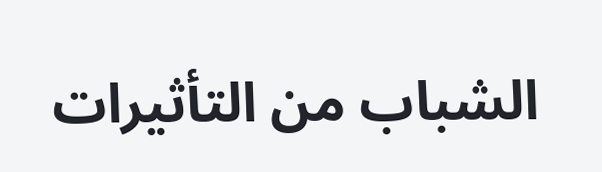الشباب من التأثيرات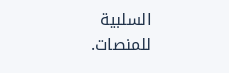السلبية للمنصات.